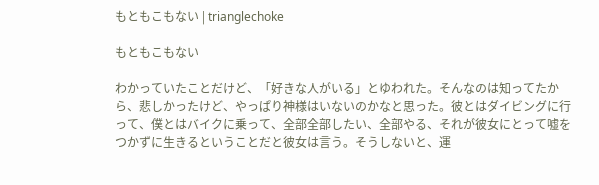もともこもない | trianglechoke

もともこもない

わかっていたことだけど、「好きな人がいる」とゆわれた。そんなのは知ってたから、悲しかったけど、やっぱり神様はいないのかなと思った。彼とはダイビングに行って、僕とはバイクに乗って、全部全部したい、全部やる、それが彼女にとって嘘をつかずに生きるということだと彼女は言う。そうしないと、運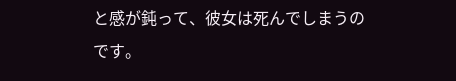と感が鈍って、彼女は死んでしまうのです。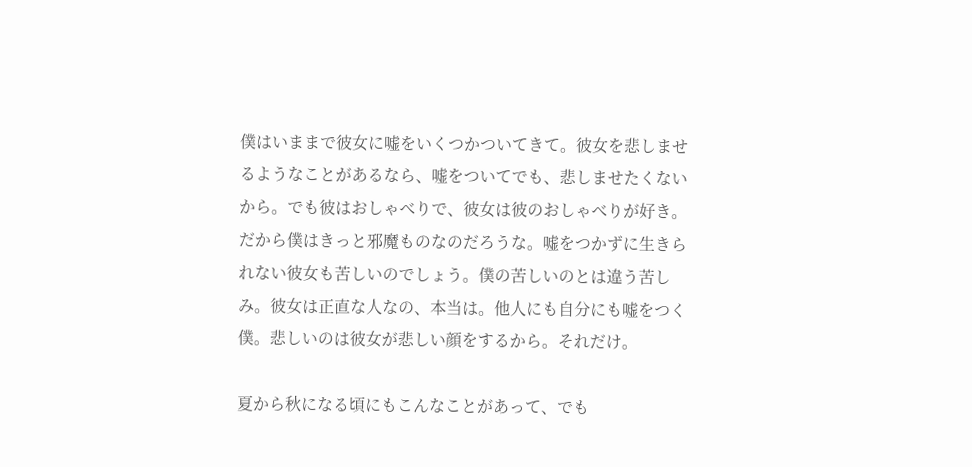僕はいままで彼女に嘘をいくつかついてきて。彼女を悲しませるようなことがあるなら、嘘をついてでも、悲しませたくないから。でも彼はおしゃべりで、彼女は彼のおしゃべりが好き。だから僕はきっと邪魔ものなのだろうな。嘘をつかずに生きられない彼女も苦しいのでしょう。僕の苦しいのとは違う苦しみ。彼女は正直な人なの、本当は。他人にも自分にも嘘をつく僕。悲しいのは彼女が悲しい顔をするから。それだけ。

夏から秋になる頃にもこんなことがあって、でも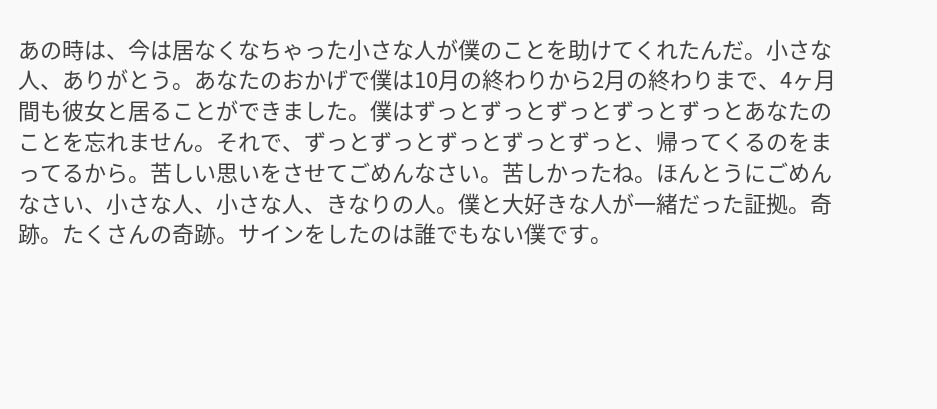あの時は、今は居なくなちゃった小さな人が僕のことを助けてくれたんだ。小さな人、ありがとう。あなたのおかげで僕は10月の終わりから2月の終わりまで、4ヶ月間も彼女と居ることができました。僕はずっとずっとずっとずっとずっとあなたのことを忘れません。それで、ずっとずっとずっとずっとずっと、帰ってくるのをまってるから。苦しい思いをさせてごめんなさい。苦しかったね。ほんとうにごめんなさい、小さな人、小さな人、きなりの人。僕と大好きな人が一緒だった証拠。奇跡。たくさんの奇跡。サインをしたのは誰でもない僕です。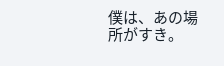僕は、あの場所がすき。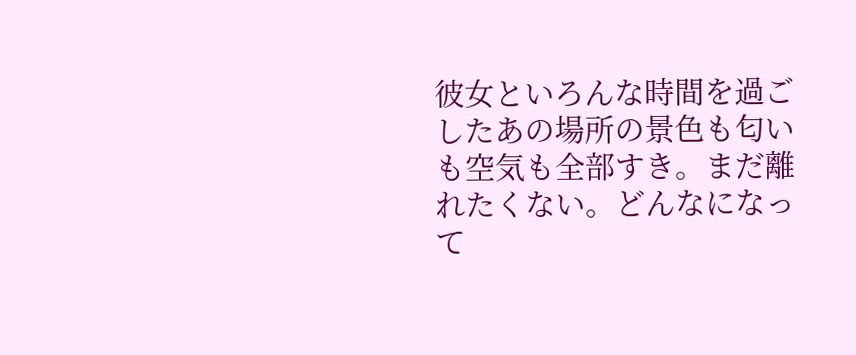彼女といろんな時間を過ごしたあの場所の景色も匂いも空気も全部すき。まだ離れたくない。どんなになって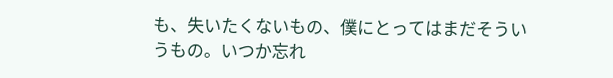も、失いたくないもの、僕にとってはまだそういうもの。いつか忘れ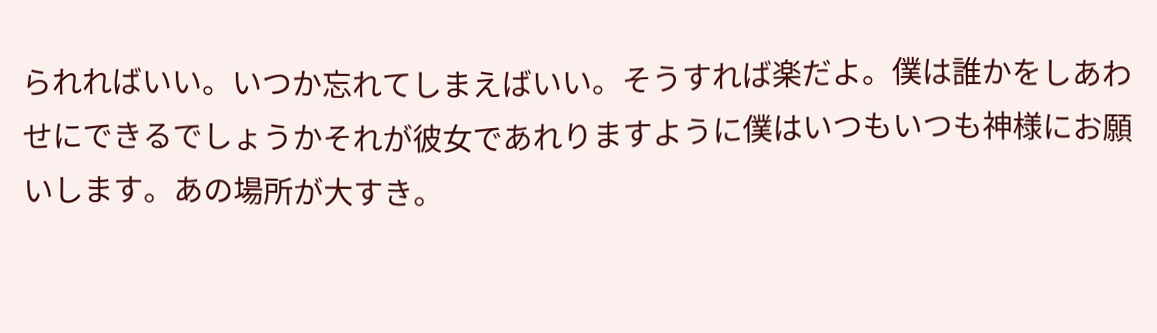られればいい。いつか忘れてしまえばいい。そうすれば楽だよ。僕は誰かをしあわせにできるでしょうかそれが彼女であれりますように僕はいつもいつも神様にお願いします。あの場所が大すき。